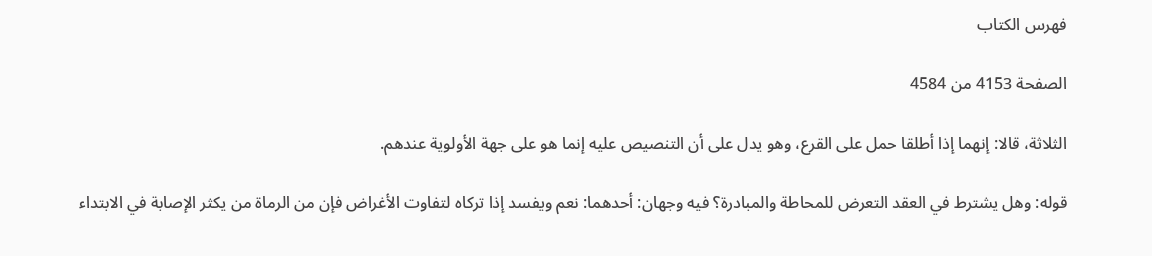فهرس الكتاب

الصفحة 4153 من 4584

الثلاثة، قالا: إنهما إذا أطلقا حمل على القرع، وهو يدل على أن التنصيص عليه إنما هو على جهة الأولوية عندهم.

قوله: وهل يشترط في العقد التعرض للمحاطة والمبادرة؟ فيه وجهان: أحدهما: نعم ويفسد إذا تركاه لتفاوت الأغراض فإن من الرماة من يكثر الإصابة في الابتداء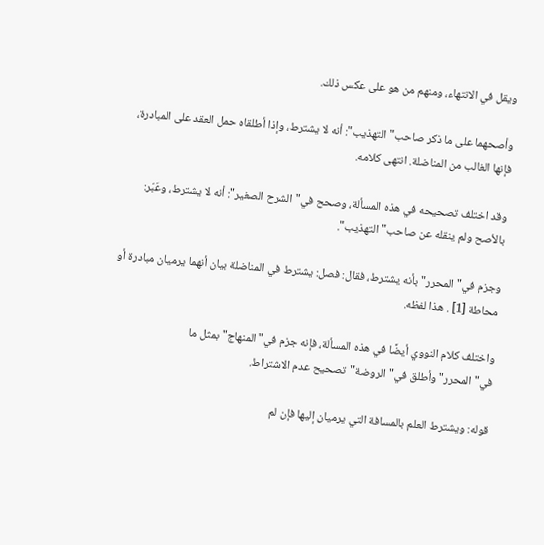ويقل في الانتهاء، ومنهم من هو على عكس ذلك.

وأصحهما على ما ذكر صاحب"التهذيب": أنه لا يشترط، وإذا أطلقاه حمل العقد على المبادرة، فإنها الغالب من المناضلة. انتهى كلامه.

وقد اختلف تصحيحه في هذه المسألة، وصحح في"الشرح الصغير": أنه لا يشترط، وعَبّر: بالأصح ولم ينقله عن صاحب"التهذيب".

وجزم في"المحرر"بأنه يشترط، فقال: فصل: يشترط في المناضلة بيان أنهما يرميان مبادرة أو محاطة [1] . هذا لفظه.

واختلف كلام النووي أيضًا في هذه المسألة، فإنه جزم في"المنهاج"بمثل ما في"المحرر"وأطلق في"الروضة"تصحيح عدم الاشتراط.

قوله: ويشترط العلم بالمسافة التي يرميان إليها فإن لم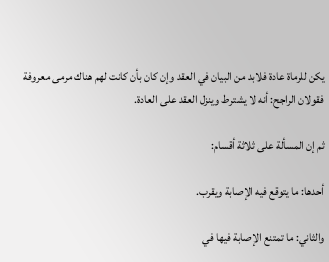يكن للرماة عادة فلابد من البيان في العقد وإن كان بأن كانت لهم هناك مرمى معروفة فقولان الراجح: أنه لا يشترط وينزل العقد على العادة.

ثم إن المسألة على ثلاثة أقسام:

أحدها: ما يتوقع فيه الإصابة ويقرب.

والثاني: ما تمتنع الإصابة فيها في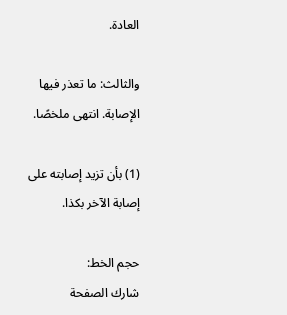العادة.

والثالث: ما تعذر فيها الإصابة. انتهى ملخصًا.

(1) بأن تزيد إصابته على إصابة الآخر بكذا.

حجم الخط:
شارك الصفحة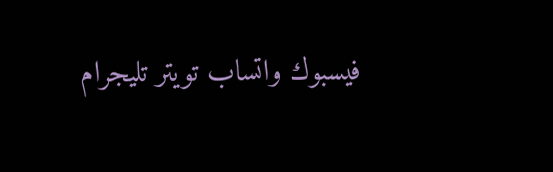فيسبوك واتساب تويتر تليجرام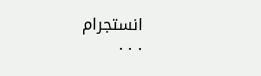انستجرام
. . .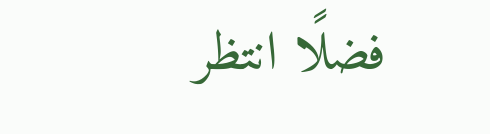فضلًا انتظر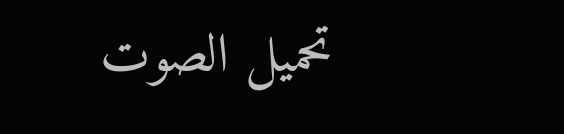تحميل الصوت